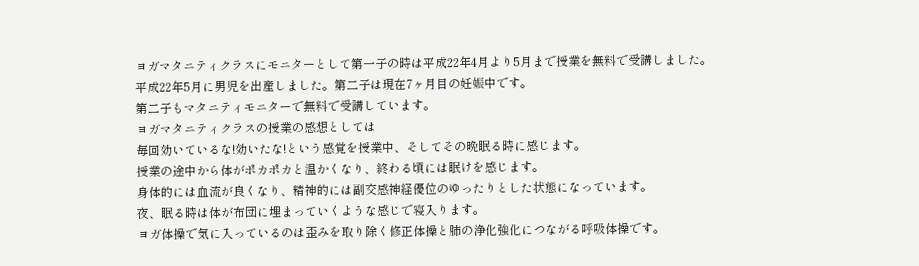ヨガマタニティクラスにモニターとして第一子の時は平成22年4月より5月まで授業を無料で受講しました。
平成22年5月に男児を出産しました。第二子は現在7ヶ月目の妊娠中です。
第二子もマタニティモニターで無料で受講しています。
ヨガマタニティクラスの授業の感想としては
毎回効いているな!効いたな!という感覚を授業中、そしてその晩眠る時に感じます。
授業の途中から体がポカポカと温かくなり、終わる頃には眠けを感じます。
身体的には血流が良くなり、精神的には副交感神経優位のゆったりとした状態になっています。
夜、眠る時は体が布団に埋まっていくような感じで寝入ります。
ヨガ体操で気に入っているのは歪みを取り除く修正体操と肺の浄化強化につながる呼吸体操です。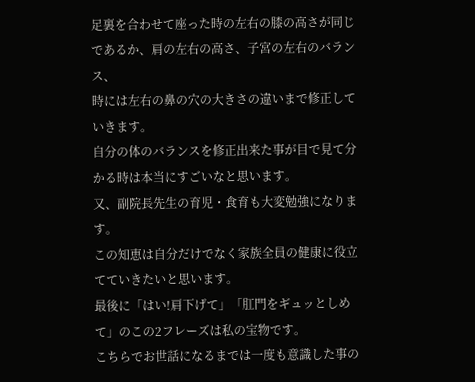足裏を合わせて座った時の左右の膝の高さが同じであるか、肩の左右の高さ、子宮の左右のバランス、
時には左右の鼻の穴の大きさの違いまで修正していきます。
自分の体のバランスを修正出来た事が目で見て分かる時は本当にすごいなと思います。
又、副院長先生の育児・食育も大変勉強になります。
この知恵は自分だけでなく家族全員の健康に役立てていきたいと思います。
最後に「はい!肩下げて」「肛門をギュッとしめて」のこの2フレーズは私の宝物です。
こちらでお世話になるまでは一度も意識した事の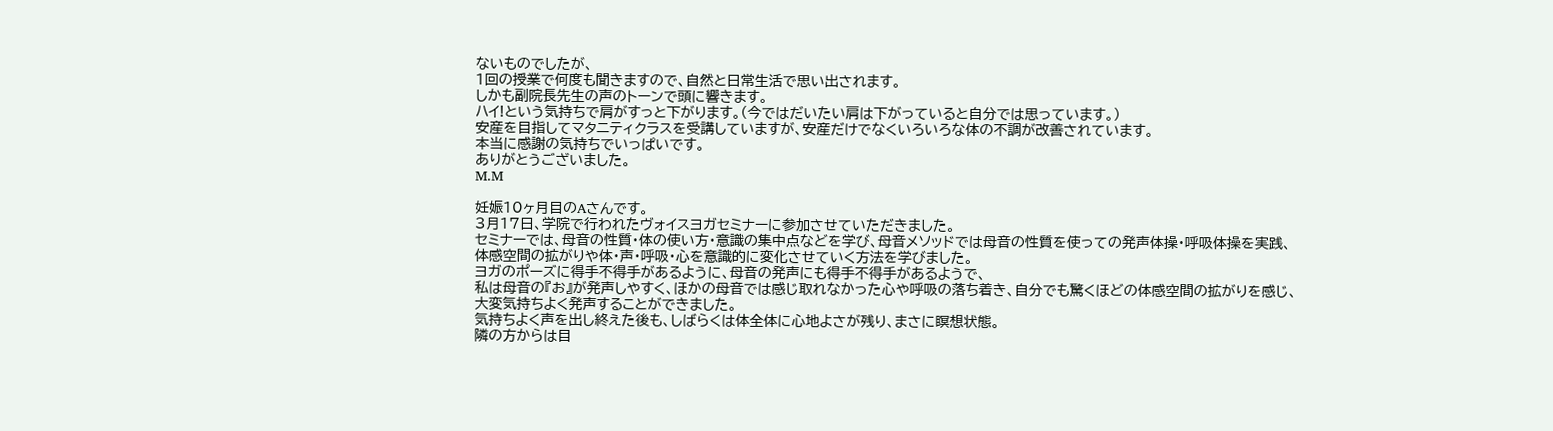ないものでしたが、
1回の授業で何度も聞きますので、自然と日常生活で思い出されます。
しかも副院長先生の声のトーンで頭に響きます。
ハイ!という気持ちで肩がすっと下がります。(今ではだいたい肩は下がっていると自分では思っています。)
安産を目指してマタニティクラスを受講していますが、安産だけでなくいろいろな体の不調が改善されています。
本当に感謝の気持ちでいっぱいです。
ありがとうございました。
M.M

妊娠10ヶ月目のAさんです。
3月17日、学院で行われたヴォイスヨガセミナーに参加させていただきました。
セミナーでは、母音の性質・体の使い方・意識の集中点などを学び、母音メソッドでは母音の性質を使っての発声体操・呼吸体操を実践、
体感空間の拡がりや体・声・呼吸・心を意識的に変化させていく方法を学びました。
ヨガのポーズに得手不得手があるように、母音の発声にも得手不得手があるようで、
私は母音の『お』が発声しやすく、ほかの母音では感じ取れなかった心や呼吸の落ち着き、自分でも驚くほどの体感空間の拡がりを感じ、
大変気持ちよく発声することができました。
気持ちよく声を出し終えた後も、しばらくは体全体に心地よさが残り、まさに瞑想状態。
隣の方からは目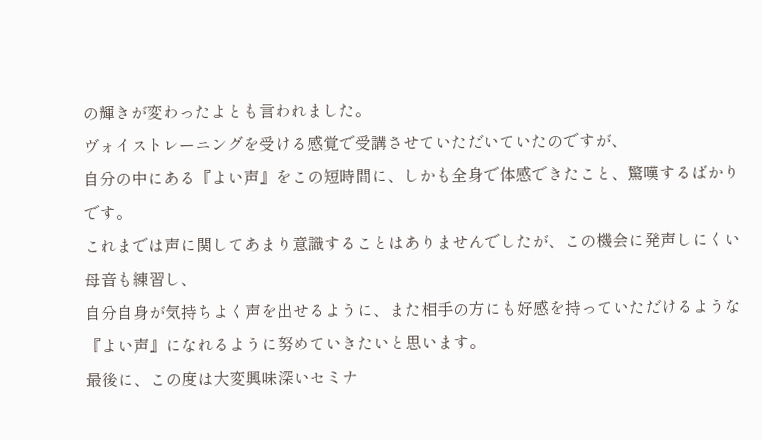の輝きが変わったよとも言われました。
ヴォイストレーニングを受ける感覚で受講させていただいていたのですが、
自分の中にある『よい声』をこの短時間に、しかも全身で体感できたこと、驚嘆するばかりです。
これまでは声に関してあまり意識することはありませんでしたが、この機会に発声しにくい母音も練習し、
自分自身が気持ちよく声を出せるように、また相手の方にも好感を持っていただけるような『よい声』になれるように努めていきたいと思います。
最後に、この度は大変興味深いセミナ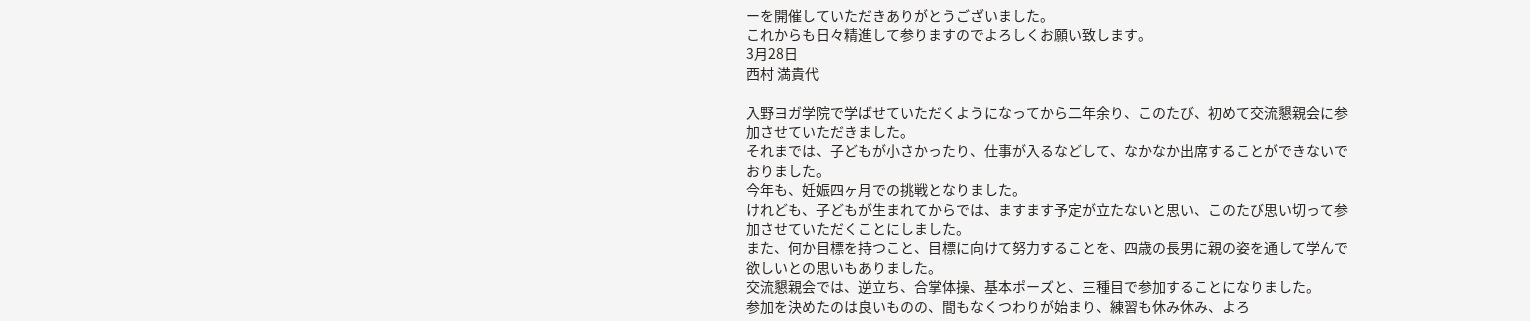ーを開催していただきありがとうございました。
これからも日々精進して参りますのでよろしくお願い致します。
3月28日
西村 満貴代

入野ヨガ学院で学ばせていただくようになってから二年余り、このたび、初めて交流懇親会に参加させていただきました。
それまでは、子どもが小さかったり、仕事が入るなどして、なかなか出席することができないでおりました。
今年も、妊娠四ヶ月での挑戦となりました。
けれども、子どもが生まれてからでは、ますます予定が立たないと思い、このたび思い切って参加させていただくことにしました。
また、何か目標を持つこと、目標に向けて努力することを、四歳の長男に親の姿を通して学んで欲しいとの思いもありました。
交流懇親会では、逆立ち、合掌体操、基本ポーズと、三種目で参加することになりました。
参加を決めたのは良いものの、間もなくつわりが始まり、練習も休み休み、よろ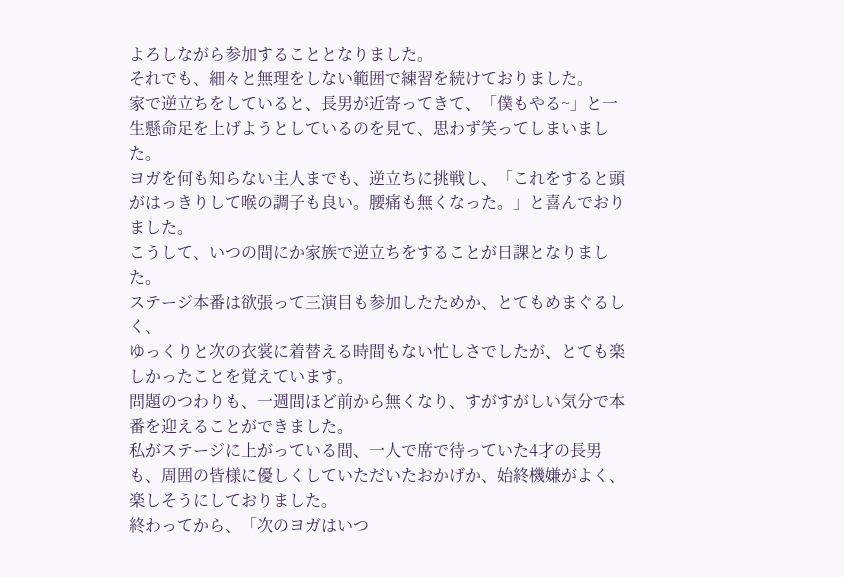よろしながら参加することとなりました。
それでも、細々と無理をしない範囲で練習を続けておりました。
家で逆立ちをしていると、長男が近寄ってきて、「僕もやる~」と一生懸命足を上げようとしているのを見て、思わず笑ってしまいました。
ヨガを何も知らない主人までも、逆立ちに挑戦し、「これをすると頭がはっきりして喉の調子も良い。腰痛も無くなった。」と喜んでおりました。
こうして、いつの間にか家族で逆立ちをすることが日課となりました。
ステージ本番は欲張って三演目も参加したためか、とてもめまぐるしく、
ゆっくりと次の衣裳に着替える時間もない忙しさでしたが、とても楽しかったことを覚えています。
問題のつわりも、一週間ほど前から無くなり、すがすがしい気分で本番を迎えることができました。
私がステージに上がっている間、一人で席で待っていた4才の長男も、周囲の皆様に優しくしていただいたおかげか、始終機嫌がよく、楽しそうにしておりました。
終わってから、「次のヨガはいつ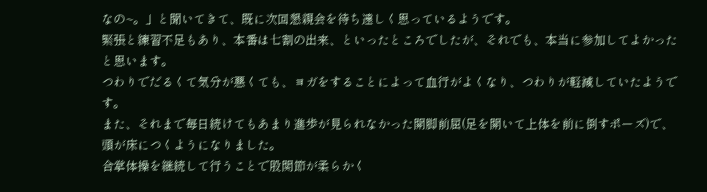なの~。」と聞いてきて、既に次回懇親会を待ち遠しく思っているようです。
緊張と練習不足もあり、本番は七割の出来、といったところでしたが、それでも、本当に参加してよかったと思います。
つわりでだるくて気分が悪くても、ヨガをすることによって血行がよくなり、つわりが軽減していたようです。
また、それまで毎日続けてもあまり進歩が見られなかった開脚前屈(足を開いて上体を前に倒すポーズ)で、頭が床につくようになりました。
合掌体操を継続して行うことで股関節が柔らかく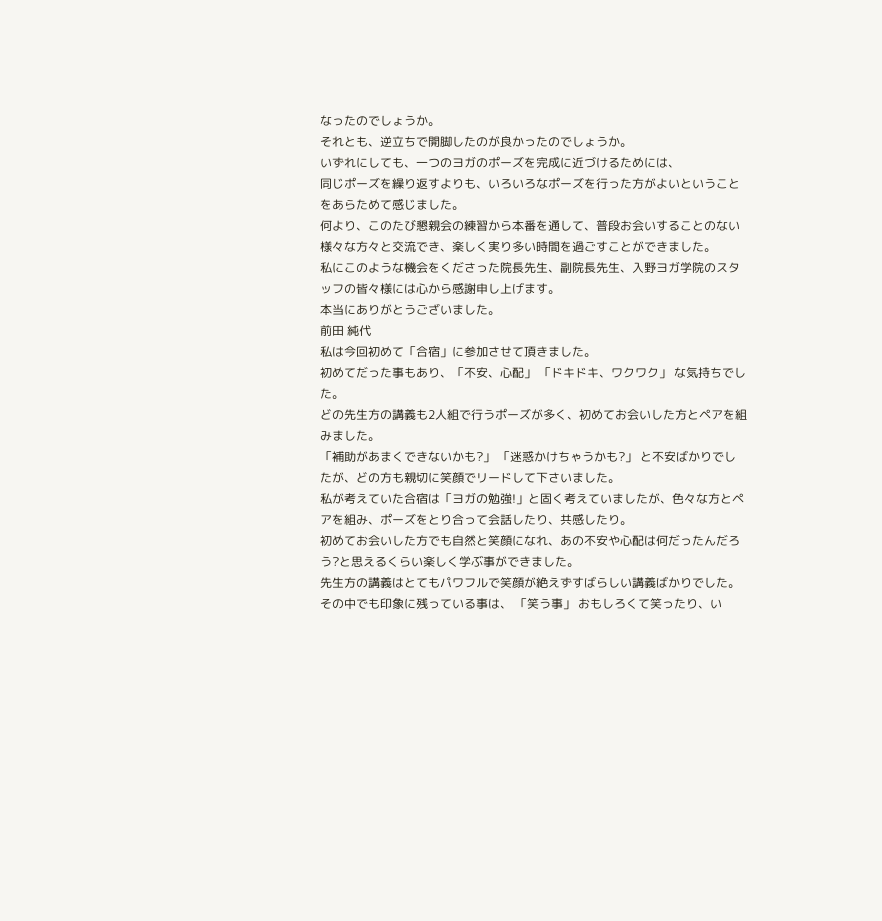なったのでしょうか。
それとも、逆立ちで開脚したのが良かったのでしょうか。
いずれにしても、一つのヨガのポーズを完成に近づけるためには、
同じポーズを繰り返すよりも、いろいろなポーズを行った方がよいということをあらためて感じました。
何より、このたび懇親会の練習から本番を通して、普段お会いすることのない様々な方々と交流でき、楽しく実り多い時間を過ごすことができました。
私にこのような機会をくださった院長先生、副院長先生、入野ヨガ学院のスタッフの皆々様には心から感謝申し上げます。
本当にありがとうございました。
前田 純代
私は今回初めて「合宿」に参加させて頂きました。
初めてだった事もあり、「不安、心配」 「ドキドキ、ワクワク」 な気持ちでした。
どの先生方の講義も2人組で行うポーズが多く、初めてお会いした方とペアを組みました。
「補助があまくできないかも?」 「迷惑かけちゃうかも?」 と不安ばかりでしたが、どの方も親切に笑顔でリードして下さいました。
私が考えていた合宿は「ヨガの勉強!」と固く考えていましたが、色々な方とペアを組み、ポーズをとり合って会話したり、共感したり。
初めてお会いした方でも自然と笑顔になれ、あの不安や心配は何だったんだろう?と思えるくらい楽しく学ぶ事ができました。
先生方の講義はとてもパワフルで笑顔が絶えずすばらしい講義ばかりでした。
その中でも印象に残っている事は、 「笑う事」 おもしろくて笑ったり、い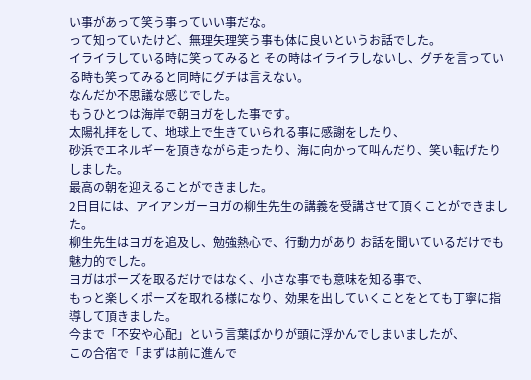い事があって笑う事っていい事だな。
って知っていたけど、無理矢理笑う事も体に良いというお話でした。
イライラしている時に笑ってみると その時はイライラしないし、グチを言っている時も笑ってみると同時にグチは言えない。
なんだか不思議な感じでした。
もうひとつは海岸で朝ヨガをした事です。
太陽礼拝をして、地球上で生きていられる事に感謝をしたり、
砂浜でエネルギーを頂きながら走ったり、海に向かって叫んだり、笑い転げたりしました。
最高の朝を迎えることができました。
2日目には、アイアンガーヨガの柳生先生の講義を受講させて頂くことができました。
柳生先生はヨガを追及し、勉強熱心で、行動力があり お話を聞いているだけでも魅力的でした。
ヨガはポーズを取るだけではなく、小さな事でも意味を知る事で、
もっと楽しくポーズを取れる様になり、効果を出していくことをとても丁寧に指導して頂きました。
今まで「不安や心配」という言葉ばかりが頭に浮かんでしまいましたが、
この合宿で「まずは前に進んで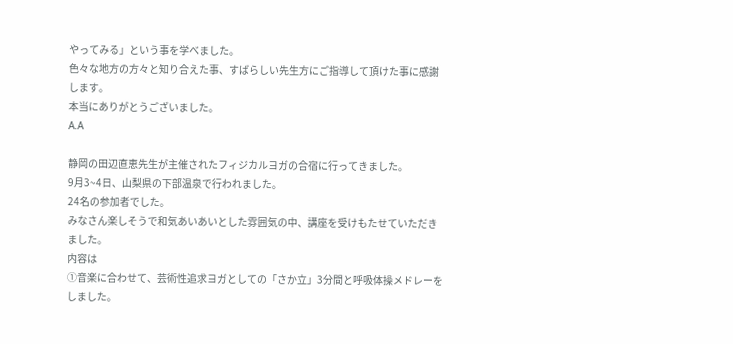やってみる」という事を学べました。
色々な地方の方々と知り合えた事、すばらしい先生方にご指導して頂けた事に感謝します。
本当にありがとうございました。
A.A

静岡の田辺直恵先生が主催されたフィジカルヨガの合宿に行ってきました。
9月3~4日、山梨県の下部温泉で行われました。
24名の参加者でした。
みなさん楽しそうで和気あいあいとした雰囲気の中、講座を受けもたせていただきました。
内容は
①音楽に合わせて、芸術性追求ヨガとしての「さか立」3分間と呼吸体操メドレーをしました。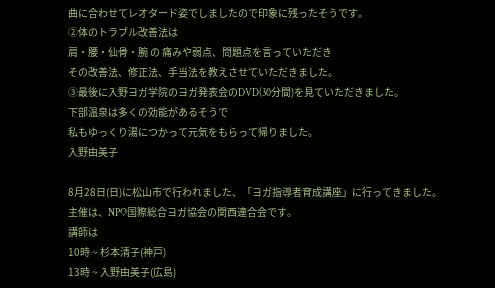曲に合わせてレオタード姿でしましたので印象に残ったそうです。
②体のトラブル改善法は
肩・腰・仙骨・腕 の 痛みや弱点、問題点を言っていただき
その改善法、修正法、手当法を教えさせていただきました。
③最後に入野ヨガ学院のヨガ発表会のDVD(30分間)を見ていただきました。
下部温泉は多くの効能があるそうで
私もゆっくり湯につかって元気をもらって帰りました。
入野由美子

8月28日(日)に松山市で行われました、「ヨガ指導者育成講座」に行ってきました。
主催は、NPO国際総合ヨガ協会の関西連合会です。
講師は
10時 ~ 杉本清子(神戸)
13時 ~ 入野由美子(広島)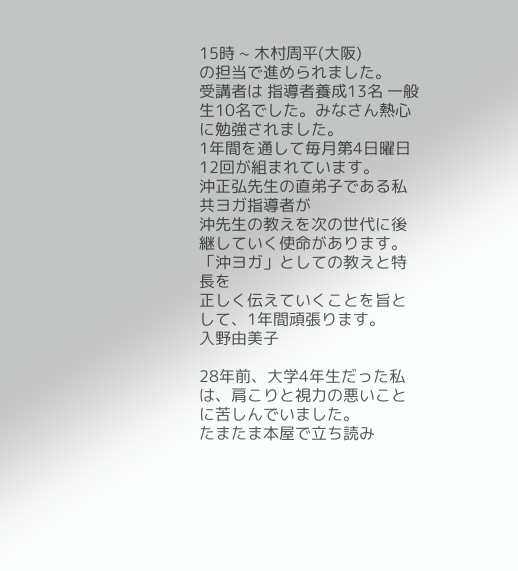15時 ~ 木村周平(大阪)
の担当で進められました。
受講者は 指導者養成13名 一般生10名でした。みなさん熱心に勉強されました。
1年間を通して毎月第4日曜日12回が組まれています。
沖正弘先生の直弟子である私共ヨガ指導者が
沖先生の教えを次の世代に後継していく使命があります。
「沖ヨガ」としての教えと特長を
正しく伝えていくことを旨として、1年間頑張ります。
入野由美子

28年前、大学4年生だった私は、肩こりと視力の悪いことに苦しんでいました。
たまたま本屋で立ち読み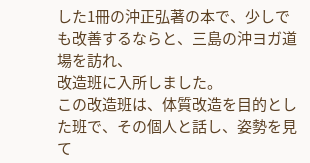した1冊の沖正弘著の本で、少しでも改善するならと、三島の沖ヨガ道場を訪れ、
改造班に入所しました。
この改造班は、体質改造を目的とした班で、その個人と話し、姿勢を見て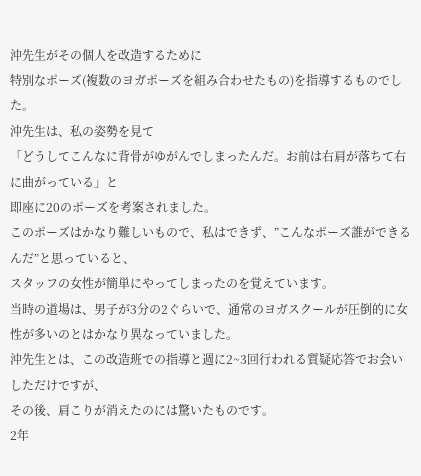沖先生がその個人を改造するために
特別なポーズ(複数のヨガポーズを組み合わせたもの)を指導するものでした。
沖先生は、私の姿勢を見て
「どうしてこんなに背骨がゆがんでしまったんだ。お前は右肩が落ちて右に曲がっている」と
即座に20のポーズを考案されました。
このポーズはかなり難しいもので、私はできず、”こんなポーズ誰ができるんだ”と思っていると、
スタッフの女性が簡単にやってしまったのを覚えています。
当時の道場は、男子が3分の2ぐらいで、通常のヨガスクールが圧倒的に女性が多いのとはかなり異なっていました。
沖先生とは、この改造班での指導と週に2~3回行われる質疑応答でお会いしただけですが、
その後、肩こりが消えたのには驚いたものです。
2年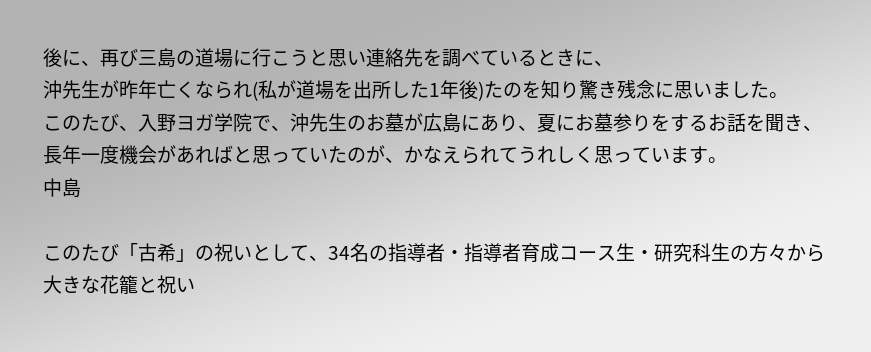後に、再び三島の道場に行こうと思い連絡先を調べているときに、
沖先生が昨年亡くなられ(私が道場を出所した1年後)たのを知り驚き残念に思いました。
このたび、入野ヨガ学院で、沖先生のお墓が広島にあり、夏にお墓参りをするお話を聞き、
長年一度機会があればと思っていたのが、かなえられてうれしく思っています。
中島

このたび「古希」の祝いとして、34名の指導者・指導者育成コース生・研究科生の方々から
大きな花籠と祝い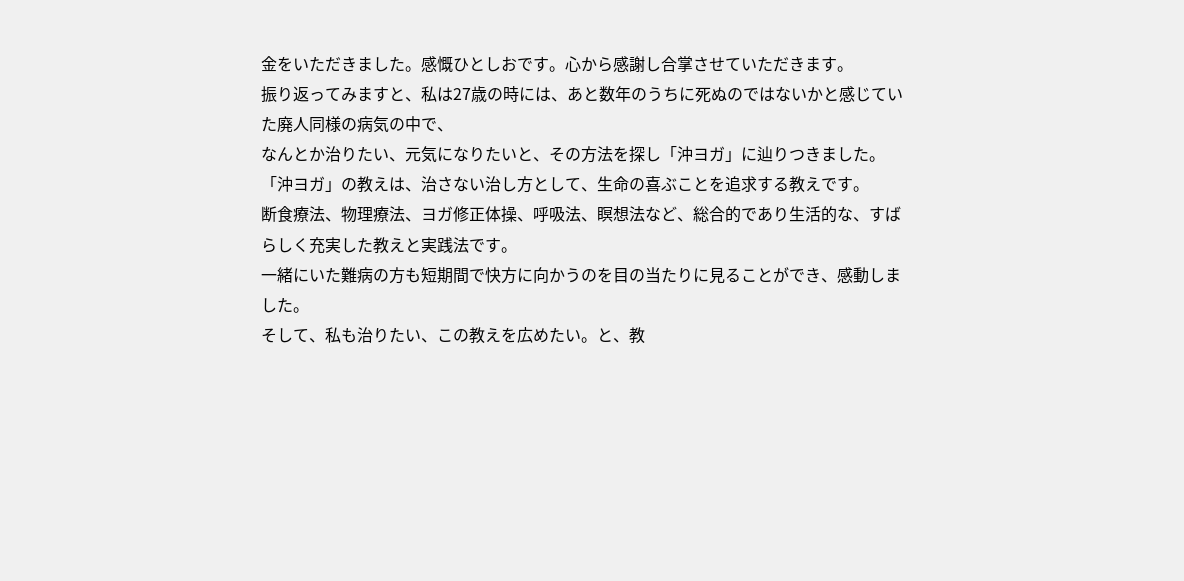金をいただきました。感慨ひとしおです。心から感謝し合掌させていただきます。
振り返ってみますと、私は27歳の時には、あと数年のうちに死ぬのではないかと感じていた廃人同様の病気の中で、
なんとか治りたい、元気になりたいと、その方法を探し「沖ヨガ」に辿りつきました。
「沖ヨガ」の教えは、治さない治し方として、生命の喜ぶことを追求する教えです。
断食療法、物理療法、ヨガ修正体操、呼吸法、瞑想法など、総合的であり生活的な、すばらしく充実した教えと実践法です。
一緒にいた難病の方も短期間で快方に向かうのを目の当たりに見ることができ、感動しました。
そして、私も治りたい、この教えを広めたい。と、教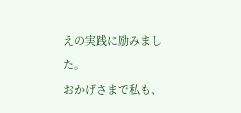えの実践に励みました。
おかげさまで私も、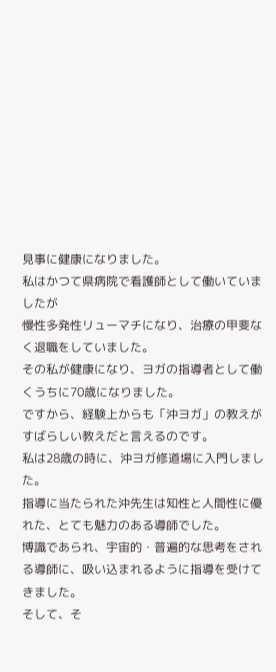見事に健康になりました。
私はかつて県病院で看護師として働いていましたが
慢性多発性リューマチになり、治療の甲斐なく退職をしていました。
その私が健康になり、ヨガの指導者として働くうちに70歳になりました。
ですから、経験上からも「沖ヨガ」の教えがすばらしい教えだと言えるのです。
私は28歳の時に、沖ヨガ修道場に入門しました。
指導に当たられた沖先生は知性と人間性に優れた、とても魅力のある導師でした。
博識であられ、宇宙的・普遍的な思考をされる導師に、吸い込まれるように指導を受けてきました。
そして、そ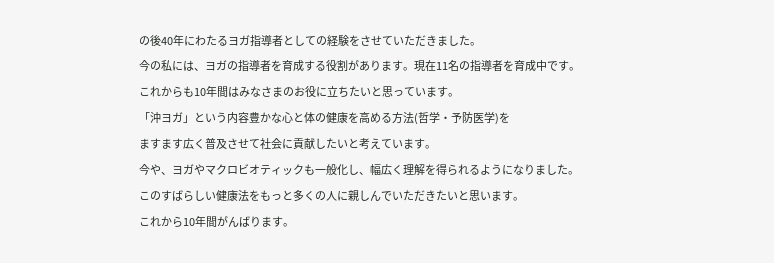の後40年にわたるヨガ指導者としての経験をさせていただきました。
今の私には、ヨガの指導者を育成する役割があります。現在11名の指導者を育成中です。
これからも10年間はみなさまのお役に立ちたいと思っています。
「沖ヨガ」という内容豊かな心と体の健康を高める方法(哲学・予防医学)を
ますます広く普及させて社会に貢献したいと考えています。
今や、ヨガやマクロビオティックも一般化し、幅広く理解を得られるようになりました。
このすばらしい健康法をもっと多くの人に親しんでいただきたいと思います。
これから10年間がんばります。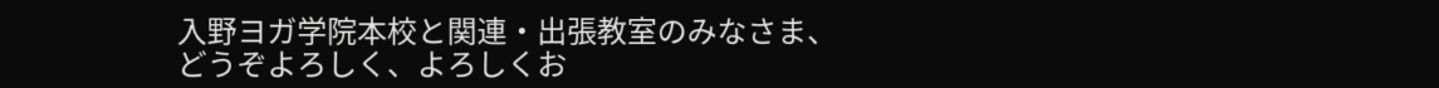入野ヨガ学院本校と関連・出張教室のみなさま、
どうぞよろしく、よろしくお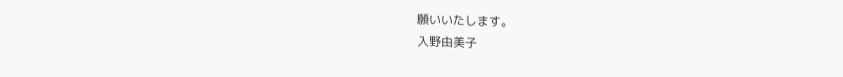願いいたします。
入野由美子